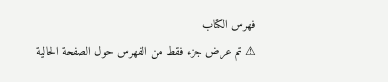فهرس الكتاب
⚠ تم عرض جزء فقط من الفهرس حول الصفحة الحالية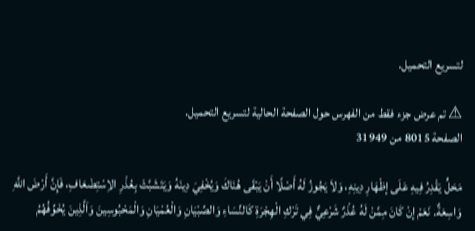لتسريع التحميل.

⚠ تم عرض جزء فقط من الفهرس حول الصفحة الحالية لتسريع التحميل.
الصفحة 8015 من 31949

مَحَلٍّ يَقْدِرُ فِيهِ عَلَى إظْهَارِ دِينِهِ، وَلاَ يَجُوزُ لَهُ أَصْلًا أَنْ يَبْقَى هُنَاكَ وَيُخْفِيَ دِينَهُ وَيَتَشَبَّثَ بِعُذْرِ الاِسْتِضْعَافِ، فَإِنَّ أَرْضَ اللَّهِ وَاسِعَةٌ. نَعَمْ إنْ كَانَ مِمَّنْ لَهُ عُذْرٌ شَرْعِيٌّ فِي تَرْكِ الْهِجْرَةِ كَالنِّسَاءِ وَالصِّبْيَانِ وَالْعُمْيَانِ وَالْمَحْبُوسِينَ وَاَلَّذِينَ يُخَوِّفُهُمُ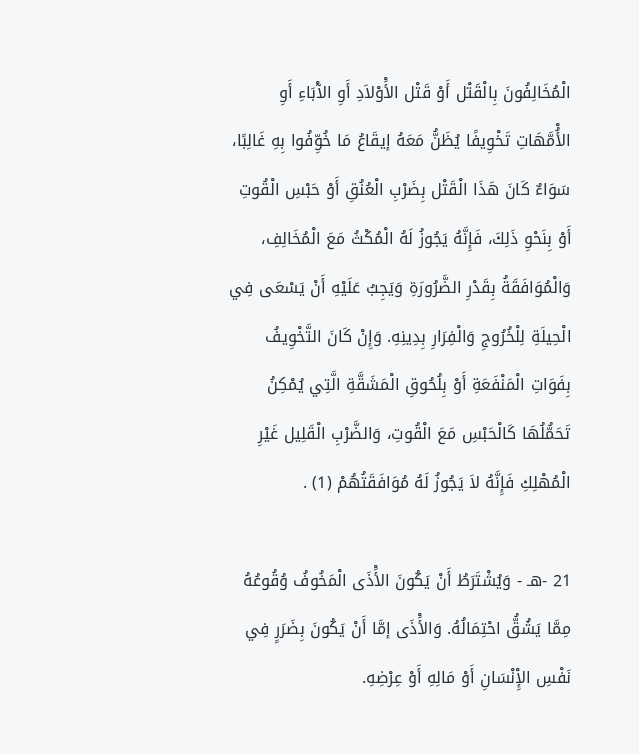الْمُخَالِفُونَ بِالْقَتْل أَوْ قَتْل الأَْوْلاَدِ أَوِ الآْبَاءِ أَوِ الأُْمَّهَاتِ تَخْوِيفًا يُظَنُّ مَعَهُ إيقَاعُ مَا خُوِّفُوا بِهِ غَالِبًا، سَوَاءٌ كَانَ هَذَا الْقَتْل بِضَرْبِ الْعُنُقِ أَوْ حَبْسِ الْقُوتِ أَوْ بِنَحْوِ ذَلِكَ، فَإِنَّهُ يَجُوزُ لَهُ الْمُكْثُ مَعَ الْمُخَالِفِ، وَالْمُوَافَقَةُ بِقَدْرِ الضَّرُورَةِ وَيَجِبُ عَلَيْهِ أَنْ يَسْعَى فِي الْحِيلَةِ لِلْخُرُوجِ وَالْفِرَارِ بِدِينِهِ. وَإِنْ كَانَ التَّخْوِيفُ بِفَوَاتِ الْمَنْفَعَةِ أَوْ بِلُحُوقِ الْمَشَقَّةِ الَّتِي يُمْكِنُ تَحَمُّلُهَا كَالْحَبْسِ مَعَ الْقُوتِ، وَالضَّرْبِ الْقَلِيل غَيْرِ الْمُهْلِكِ فَإِنَّهُ لاَ يَجُوزُ لَهُ مُوَافَقَتُهُمْ (1) .

21 -هـ - وَيُشْتَرَطُ أَنْ يَكُونَ الأَْذَى الْمَخُوفُ وُقُوعُهُ مِمَّا يَشُقُّ احْتِمَالُهُ. وَالأَْذَى إمَّا أَنْ يَكُونَ بِضَرَرٍ فِي نَفْسِ الإِْنْسَانِ أَوْ مَالِهِ أَوْ عِرْضِهِ.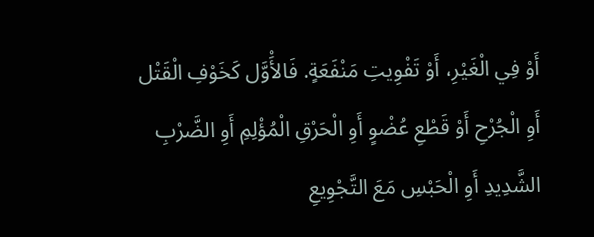أَوْ فِي الْغَيْرِ، أَوْ تَفْوِيتِ مَنْفَعَةٍ. فَالأَْوَّل كَخَوْفِ الْقَتْل أَوِ الْجُرْحِ أَوْ قَطْعِ عُضْوٍ أَوِ الْحَرْقِ الْمُؤْلِمِ أَوِ الضَّرْبِ الشَّدِيدِ أَوِ الْحَبْسِ مَعَ التَّجْوِيعِ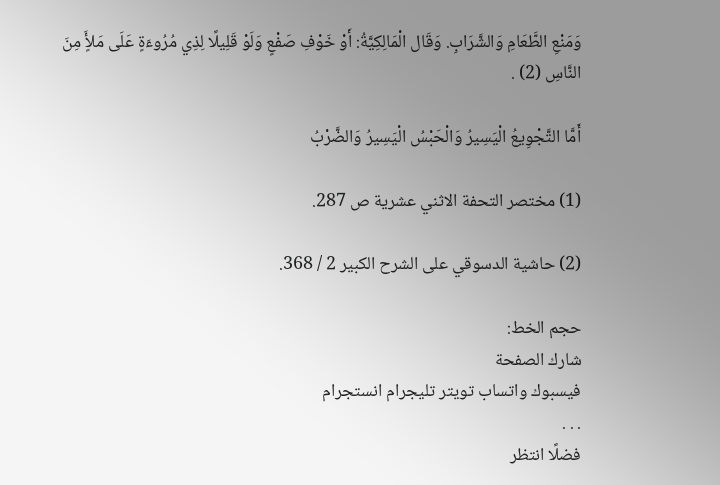وَمَنْعِ الطَّعَامِ وَالشَّرَابِ. وَقَال الْمَالِكِيَّةُ: أَوْ خَوْفِ صَفْعٍ وَلَوْ قَلِيلًا لِذِي مُرُوءَةٍ عَلَى مَلأٍَ مِنَ النَّاسِ (2) .

أَمَّا التَّجْوِيعُ الْيَسِيرُ وَالْحَبْسُ الْيَسِيرُ وَالضَّرْبُ

(1) مختصر التحفة الاثني عشرية ص 287.

(2) حاشية الدسوقي على الشرح الكبير 2 / 368.

حجم الخط:
شارك الصفحة
فيسبوك واتساب تويتر تليجرام انستجرام
. . .
فضلًا انتظر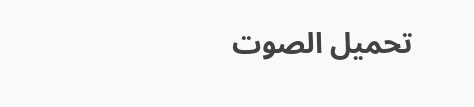تحميل الصوت